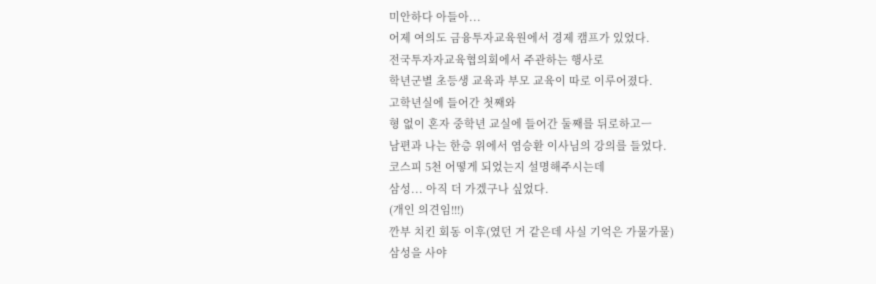미안하다 아들아...
어제 여의도 금융투자교육원에서 경제 캠프가 있었다.
전국투자자교육협의회에서 주관하는 행사로
학년군별 초등생 교육과 부모 교육이 따로 이루어졌다.
고학년실에 들어간 첫째와
형 없이 혼자 중학년 교실에 들어간 둘째를 뒤로하고ㅡ
남편과 나는 한층 위에서 염승환 이사님의 강의를 들었다.
코스피 5천 어떻게 되었는지 설명해주시는데
삼성... 아직 더 가겠구나 싶었다.
(개인 의견임!!!)
깐부 치킨 회동 이후(였던 거 같은데 사실 기억은 가물가물)
삼성을 사야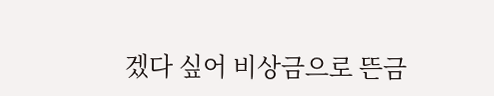겠다 싶어 비상금으로 뜬금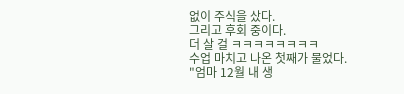없이 주식을 샀다.
그리고 후회 중이다.
더 살 걸 ㅋㅋㅋㅋㅋㅋㅋㅋ
수업 마치고 나온 첫째가 물었다.
"엄마 12월 내 생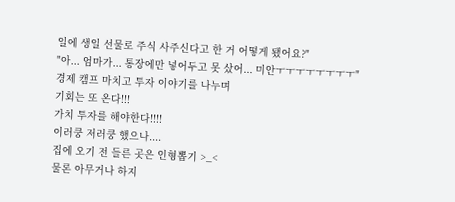일에 생일 선물로 주식 사주신다고 한 거 어떻게 됐어요?"
"아... 엄마가... 통장에만 넣어두고 못 샀어... 미안ㅜㅜㅜㅜㅜㅜㅜㅜ"
경제 캠프 마치고 투자 이야기를 나누며
기회는 또 온다!!!
가치 투자를 해야한다!!!!
이러쿵 저러쿵 했으나....
집에 오기 전 들른 곳은 인형뽑기 >_<
물론 아무거나 하지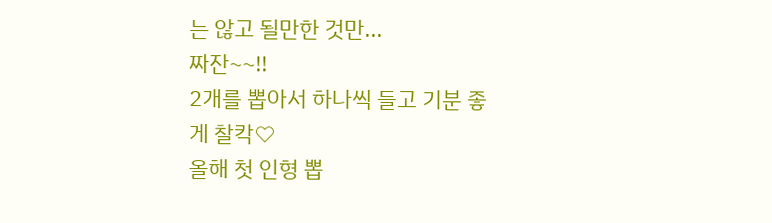는 않고 될만한 것만...
짜잔~~!!
2개를 뽑아서 하나씩 들고 기분 좋게 찰칵♡
올해 첫 인형 뽑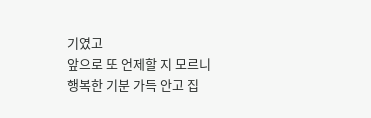기였고
앞으로 또 언제할 지 모르니
행복한 기분 가득 안고 집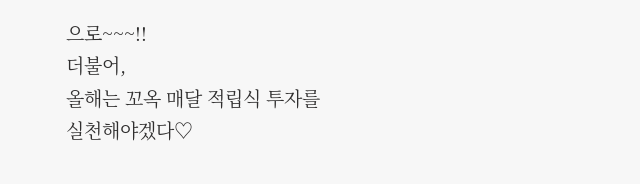으로~~~!!
더불어,
올해는 꼬옥 매달 적립식 투자를 실천해야겠다♡